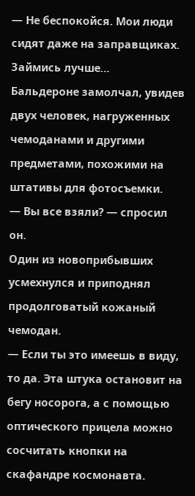— Не беспокойся. Мои люди сидят даже на заправщиках. Займись лучше…
Бальдероне замолчал, увидев двух человек, нагруженных чемоданами и другими предметами, похожими на штативы для фотосъемки.
— Вы все взяли? — спросил он.
Один из новоприбывших усмехнулся и приподнял продолговатый кожаный чемодан.
— Если ты это имеешь в виду, то да. Эта штука остановит на бегу носорога, а с помощью оптического прицела можно сосчитать кнопки на скафандре космонавта.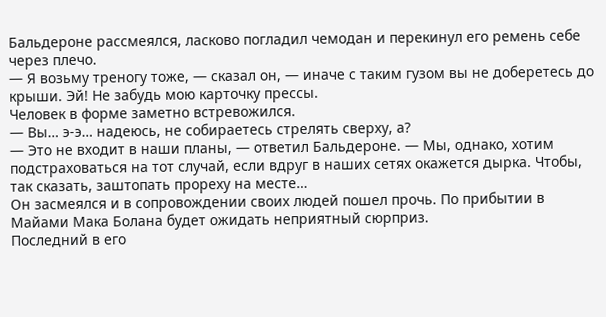Бальдероне рассмеялся, ласково погладил чемодан и перекинул его ремень себе через плечо.
— Я возьму треногу тоже, — сказал он, — иначе с таким гузом вы не доберетесь до крыши. Эй! Не забудь мою карточку прессы.
Человек в форме заметно встревожился.
— Вы… э-э… надеюсь, не собираетесь стрелять сверху, а?
— Это не входит в наши планы, — ответил Бальдероне. — Мы, однако, хотим подстраховаться на тот случай, если вдруг в наших сетях окажется дырка. Чтобы, так сказать, заштопать прореху на месте…
Он засмеялся и в сопровождении своих людей пошел прочь. По прибытии в Майами Мака Болана будет ожидать неприятный сюрприз.
Последний в его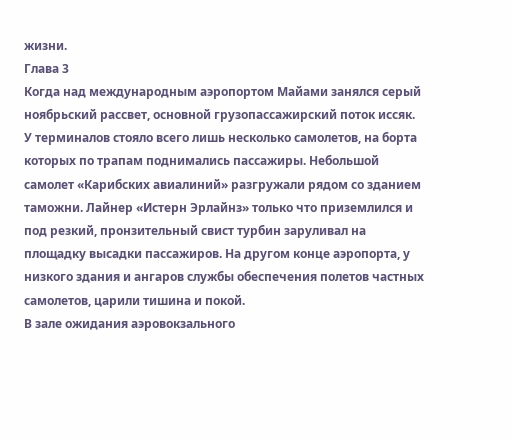жизни.
Глава 3
Когда над международным аэропортом Майами занялся серый ноябрьский рассвет, основной грузопассажирский поток иссяк. У терминалов стояло всего лишь несколько самолетов, на борта которых по трапам поднимались пассажиры. Небольшой самолет «Карибских авиалиний» разгружали рядом со зданием таможни. Лайнер «Истерн Эрлайнз» только что приземлился и под резкий, пронзительный свист турбин заруливал на площадку высадки пассажиров. На другом конце аэропорта, у низкого здания и ангаров службы обеспечения полетов частных самолетов, царили тишина и покой.
В зале ожидания аэровокзального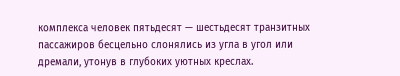комплекса человек пятьдесят — шестьдесят транзитных пассажиров бесцельно слонялись из угла в угол или дремали, утонув в глубоких уютных креслах.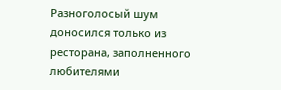Разноголосый шум доносился только из ресторана, заполненного любителями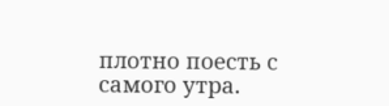плотно поесть с самого утра.